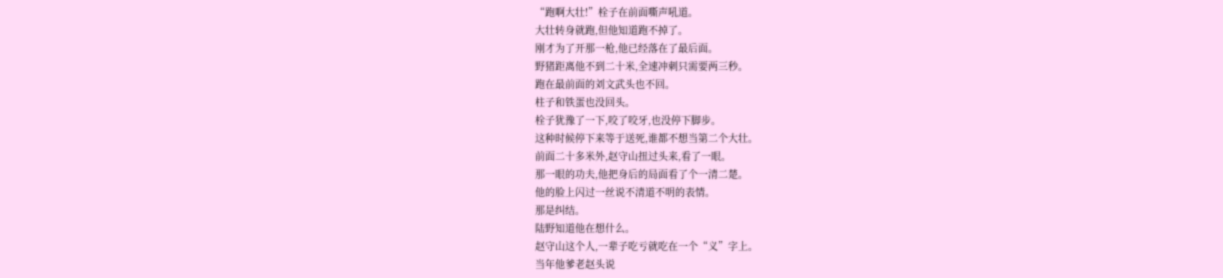“跑啊大壮!”栓子在前面嘶声吼道。
大壮转身就跑,但他知道跑不掉了。
刚才为了开那一枪,他已经落在了最后面。
野猪距离他不到二十米,全速冲刺只需要两三秒。
跑在最前面的刘文武头也不回。
柱子和铁蛋也没回头。
栓子犹豫了一下,咬了咬牙,也没停下脚步。
这种时候停下来等于送死,谁都不想当第二个大壮。
前面二十多米外,赵守山扭过头来,看了一眼。
那一眼的功夫,他把身后的局面看了个一清二楚。
他的脸上闪过一丝说不清道不明的表情。
那是纠结。
陆野知道他在想什么。
赵守山这个人,一辈子吃亏就吃在一个“义”字上。
当年他爹老赵头说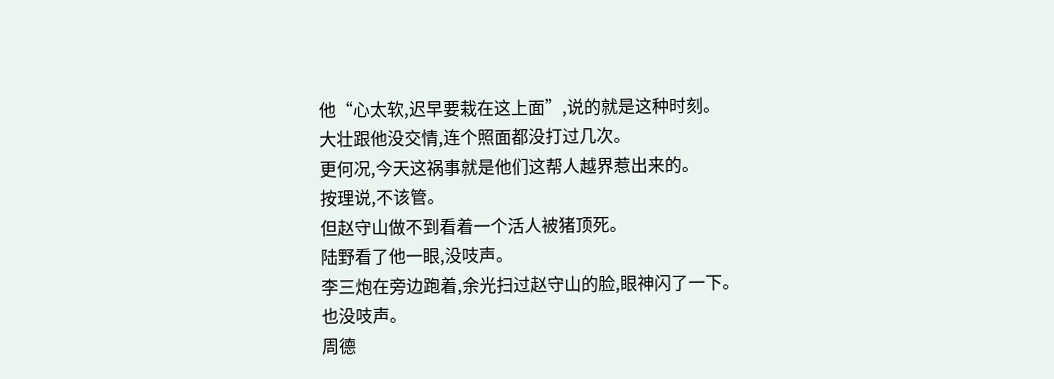他“心太软,迟早要栽在这上面”,说的就是这种时刻。
大壮跟他没交情,连个照面都没打过几次。
更何况,今天这祸事就是他们这帮人越界惹出来的。
按理说,不该管。
但赵守山做不到看着一个活人被猪顶死。
陆野看了他一眼,没吱声。
李三炮在旁边跑着,余光扫过赵守山的脸,眼神闪了一下。
也没吱声。
周德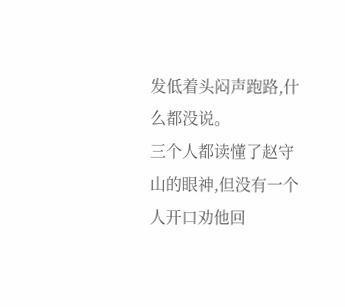发低着头闷声跑路,什么都没说。
三个人都读懂了赵守山的眼神,但没有一个人开口劝他回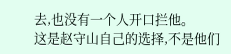去,也没有一个人开口拦他。
这是赵守山自己的选择,不是他们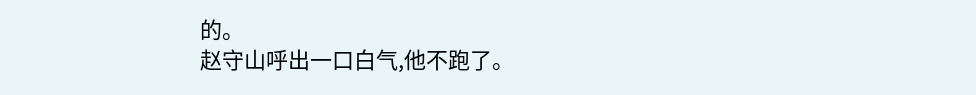的。
赵守山呼出一口白气,他不跑了。